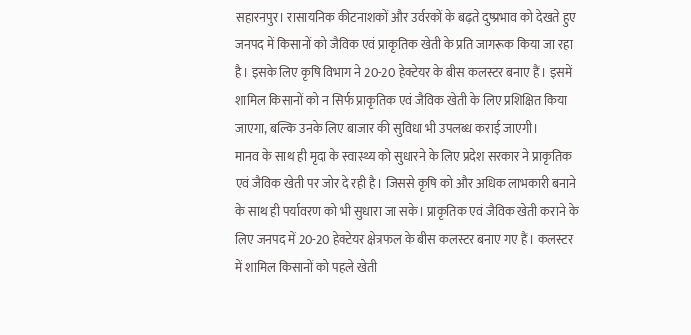सहारनपुर। रासायनिक कीटनाशकों और उर्वरकों के बढ़ते दुष्प्रभाव को देखते हुए जनपद में किसानों को जैविक एवं प्राकृतिक खेती के प्रति जागरूक किया जा रहा है। इसके लिए कृषि विभाग ने 20-20 हेक्टेयर के बीस कलस्टर बनाए हैं। इसमें शामिल किसानों को न सिर्फ प्राकृतिक एवं जैविक खेती के लिए प्रशिक्षित किया जाएगा, बल्कि उनके लिए बाजार की सुविधा भी उपलब्ध कराई जाएगी।
मानव के साथ ही मृदा के स्वास्थ्य को सुधारने के लिए प्रदेश सरकार ने प्राकृतिक एवं जैविक खेती पर जोर दे रही है। जिससे कृषि को और अधिक लाभकारी बनाने के साथ ही पर्यावरण को भी सुधारा जा सके। प्राकृतिक एवं जैविक खेती कराने के लिए जनपद में 20-20 हेक्टेयर क्षेत्रफल के बीस कलस्टर बनाए गए हैं। कलस्टर में शामिल किसानों को पहले खेती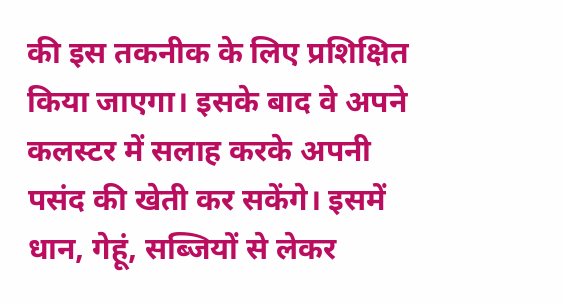की इस तकनीक के लिए प्रशिक्षित किया जाएगा। इसके बाद वे अपने कलस्टर में सलाह करके अपनी पसंद की खेती कर सकेंगे। इसमें धान, गेहूं, सब्जियों से लेकर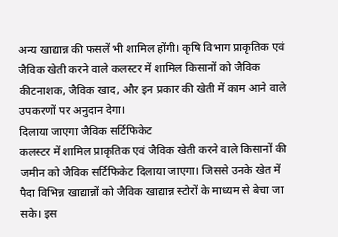अन्य खाद्यान्न की फसलें भी शामिल होंगी। कृषि विभाग प्राकृतिक एवं जैविक खेती करने वाले कलस्टर में शामिल किसानों को जैविक कीटनाशक, जैविक खाद, और इन प्रकार की खेती में काम आने वाले उपकरणों पर अनुदान देगा।
दिलाया जाएगा जैविक सर्टिफिकेट
कलस्टर में शामिल प्राकृतिक एवं जैविक खेती करने वाले किसानों की जमीन को जैविक सर्टिफिकेट दिलाया जाएगा। जिससे उनके खेत में पैदा विभिन्न खाद्यान्नों को जैविक खाद्यान्न स्टोरों के माध्यम से बेचा जा सके। इस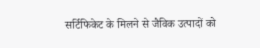सर्टिफिकेट के मिलने से जैविक उत्पादों को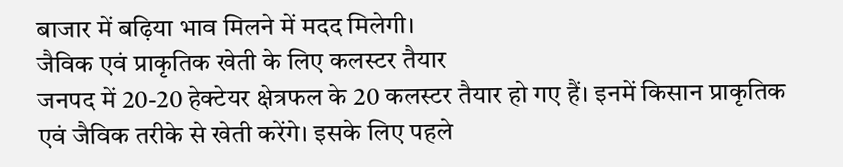बाजार में बढ़िया भाव मिलने में मदद मिलेगी।
जैविक एवं प्राकृतिक खेती के लिए कलस्टर तैयार
जनपद में 20-20 हेक्टेयर क्षेत्रफल के 20 कलस्टर तैयार हो गए हैं। इनमें किसान प्राकृतिक एवं जैविक तरीके से खेती करेंगे। इसके लिए पहले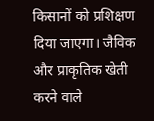किसानों को प्रशिक्षण दिया जाएगा। जैविक और प्राकृतिक खेती करने वाले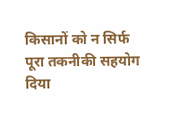किसानों को न सिर्फ पूरा तकनीकी सहयोग दिया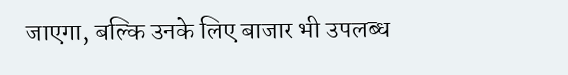जाएगा, बल्कि उनके लिए बाजार भी उपलब्ध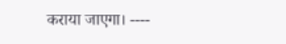कराया जाएगा। ----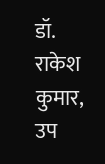डॉ. राकेश कुमार, उप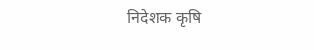निदेशक कृषि